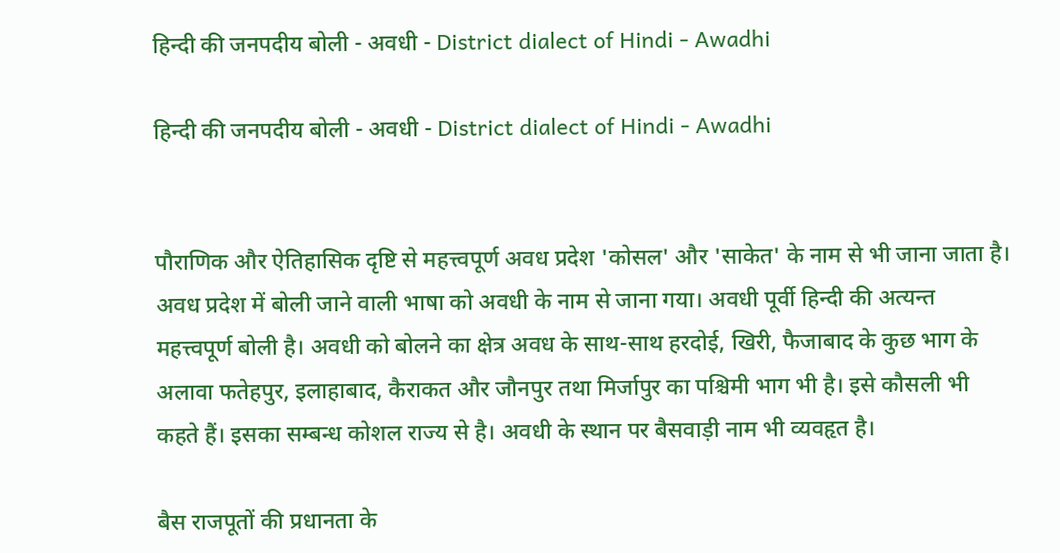हिन्दी की जनपदीय बोली - अवधी - District dialect of Hindi - Awadhi

हिन्दी की जनपदीय बोली - अवधी - District dialect of Hindi - Awadhi


पौराणिक और ऐतिहासिक दृष्टि से महत्त्वपूर्ण अवध प्रदेश 'कोसल' और 'साकेत' के नाम से भी जाना जाता है। अवध प्रदेश में बोली जाने वाली भाषा को अवधी के नाम से जाना गया। अवधी पूर्वी हिन्दी की अत्यन्त महत्त्वपूर्ण बोली है। अवधी को बोलने का क्षेत्र अवध के साथ-साथ हरदोई, खिरी, फैजाबाद के कुछ भाग के अलावा फतेहपुर, इलाहाबाद, कैराकत और जौनपुर तथा मिर्जापुर का पश्चिमी भाग भी है। इसे कौसली भी कहते हैं। इसका सम्बन्ध कोशल राज्य से है। अवधी के स्थान पर बैसवाड़ी नाम भी व्यवहृत है।

बैस राजपूतों की प्रधानता के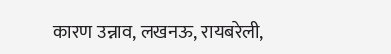कारण उन्नाव, लखनऊ, रायबरेली,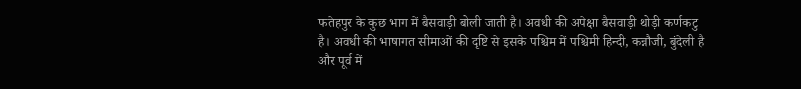फतेहपुर के कुछ भाग में बैसवाड़ी बोली जाती है। अवधी की अपेक्षा बैसवाड़ी थोड़ी कर्णकटु है। अवधी की भाषागत सीमाओं की दृष्टि से इसके पश्चिम में पश्चिमी हिन्दी, कन्नौजी, बुंदेली है और पूर्व में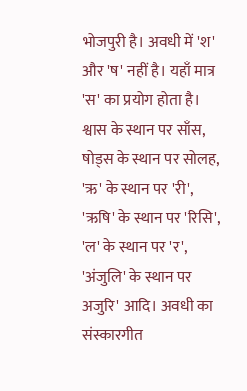भोजपुरी है। अवधी में 'श' और 'ष' नहीं है। यहाँ मात्र 'स' का प्रयोग होता है। श्वास के स्थान पर साँस, षोड्स के स्थान पर सोलह, 'ऋ' के स्थान पर 'री', 'ऋषि' के स्थान पर 'रिसि', 'ल' के स्थान पर 'र', 'अंजुलि' के स्थान पर अजुरि' आदि। अवधी का संस्कारगीत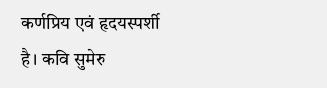कर्णप्रिय एवं हृदयस्पर्शी है। कवि सुमेरु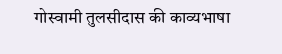गोस्वामी तुलसीदास की काव्यभाषा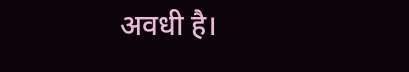अवधी है।